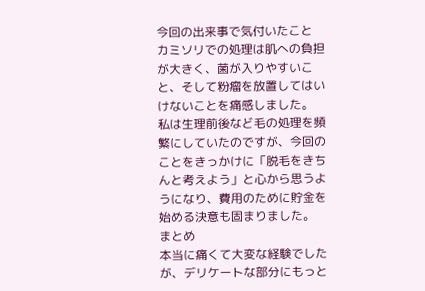今回の出来事で気付いたこと
カミソリでの処理は肌への負担が大きく、菌が入りやすいこと、そして粉瘤を放置してはいけないことを痛感しました。
私は生理前後など毛の処理を頻繁にしていたのですが、今回のことをきっかけに「脱毛をきちんと考えよう」と心から思うようになり、費用のために貯金を始める決意も固まりました。
まとめ
本当に痛くて大変な経験でしたが、デリケートな部分にもっと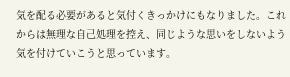気を配る必要があると気付くきっかけにもなりました。これからは無理な自己処理を控え、同じような思いをしないよう気を付けていこうと思っています。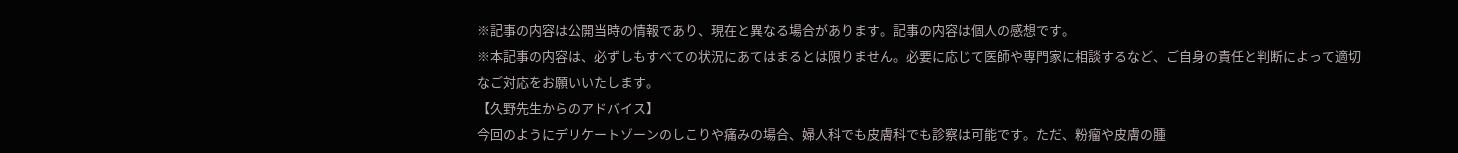※記事の内容は公開当時の情報であり、現在と異なる場合があります。記事の内容は個人の感想です。
※本記事の内容は、必ずしもすべての状況にあてはまるとは限りません。必要に応じて医師や専門家に相談するなど、ご自身の責任と判断によって適切なご対応をお願いいたします。
【久野先生からのアドバイス】
今回のようにデリケートゾーンのしこりや痛みの場合、婦人科でも皮膚科でも診察は可能です。ただ、粉瘤や皮膚の腫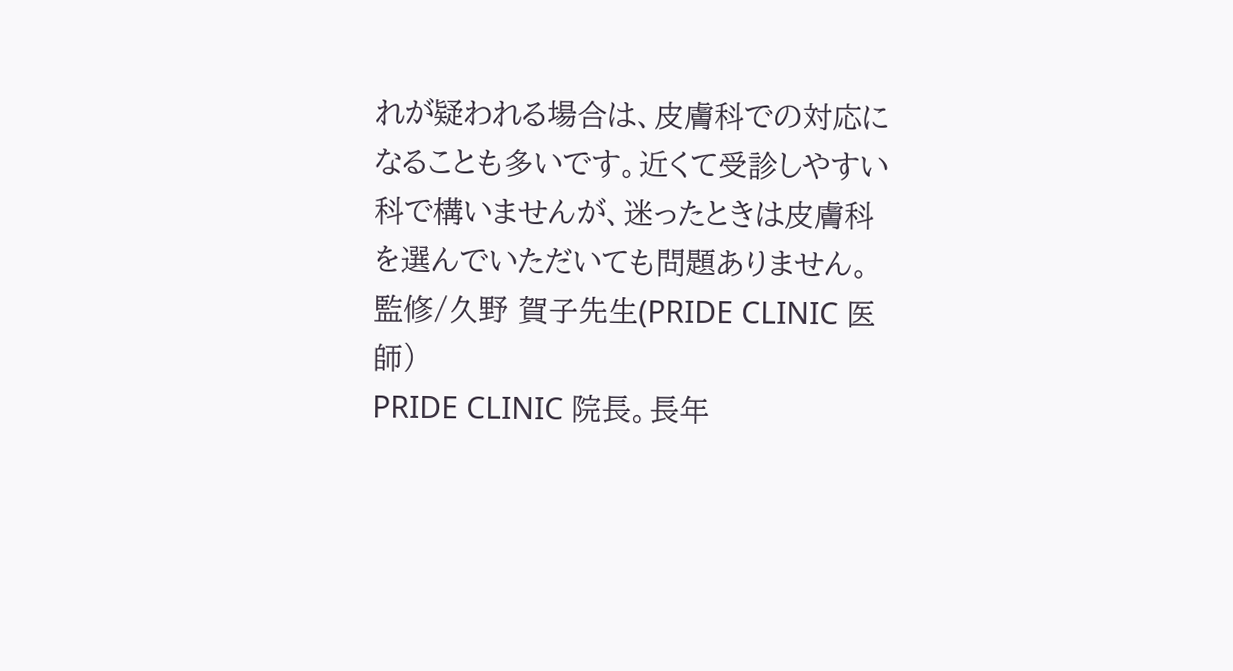れが疑われる場合は、皮膚科での対応になることも多いです。近くて受診しやすい科で構いませんが、迷ったときは皮膚科を選んでいただいても問題ありません。
監修/久野 賀子先生(PRIDE CLINIC 医師)
PRIDE CLINIC 院長。長年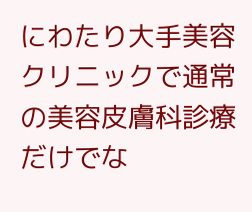にわたり大手美容クリニックで通常の美容皮膚科診療だけでな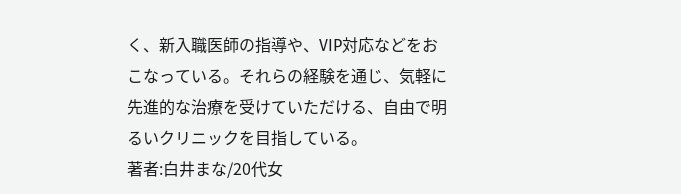く、新入職医師の指導や、VIP対応などをおこなっている。それらの経験を通じ、気軽に先進的な治療を受けていただける、自由で明るいクリニックを目指している。
著者:白井まな/20代女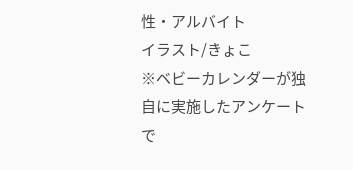性・アルバイト
イラスト/きょこ
※ベビーカレンダーが独自に実施したアンケートで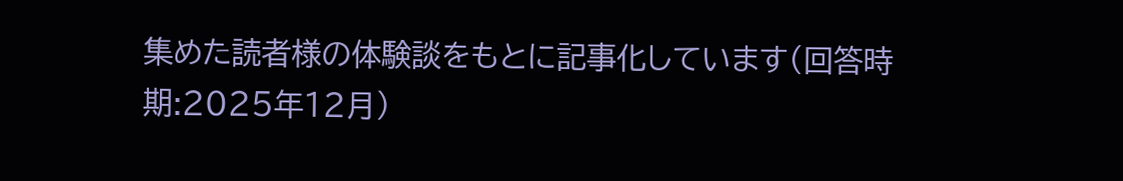集めた読者様の体験談をもとに記事化しています(回答時期:2025年12月)